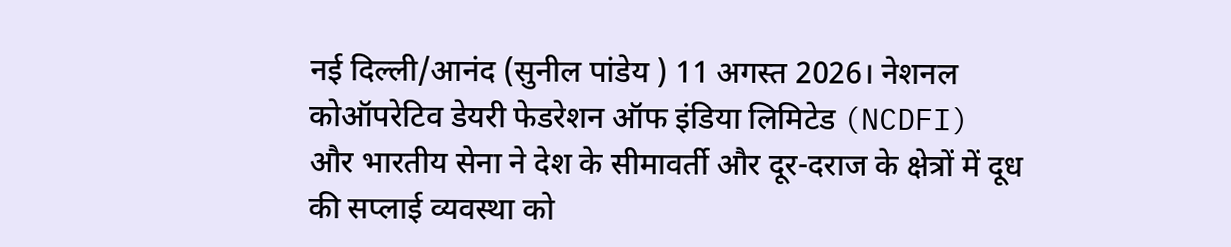नई दिल्ली/आनंद (सुनील पांडेय ) 11 अगस्त 2026। नेशनल कोऑपरेटिव डेयरी फेडरेशन ऑफ इंडिया लिमिटेड (NCDFI) और भारतीय सेना ने देश के सीमावर्ती और दूर-दराज के क्षेत्रों में दूध की सप्लाई व्यवस्था को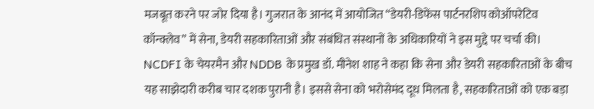मजबूत करने पर जोर दिया है। गुजरात के आनंद में आयोजित “डेयरी-डिफेंस पार्टनरशिप कोऑपरेटिव कॉन्क्लेव” में सेना, डेयरी सहकारिताओं और संबंधित संस्थानों के अधिकारियों ने इस मुद्दे पर चर्चा की।
NCDFI के चेयरमैन और NDDB के प्रमुख डॉ. मीनेश शाह ने कहा कि सेना और डेयरी सहकारिताओं के बीच यह साझेदारी करीब चार दशक पुरानी है। इससे सेना को भरोसेमंद दूध मिलता है, सहकारिताओं को एक बड़ा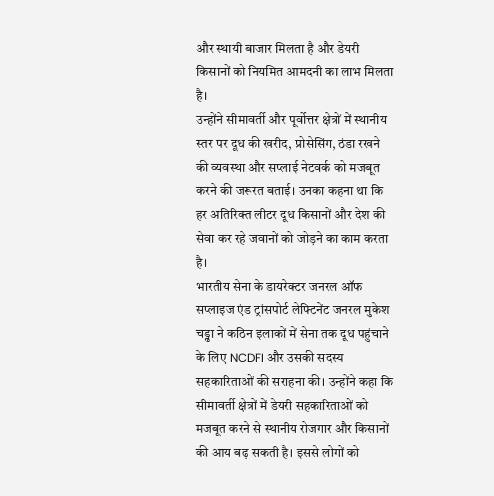और स्थायी बाजार मिलता है और डेयरी किसानों को नियमित आमदनी का लाभ मिलता है।
उन्होंने सीमावर्ती और पूर्वोत्तर क्षेत्रों में स्थानीय स्तर पर दूध की खरीद, प्रोसेसिंग, ठंडा रखने की व्यवस्था और सप्लाई नेटवर्क को मजबूत करने की जरूरत बताई। उनका कहना था कि हर अतिरिक्त लीटर दूध किसानों और देश की सेवा कर रहे जवानों को जोड़ने का काम करता है।
भारतीय सेना के डायरेक्टर जनरल ऑफ सप्लाइज एंड ट्रांसपोर्ट लेफ्टिनेंट जनरल मुकेश चड्ढा ने कठिन इलाकों में सेना तक दूध पहुंचाने के लिए NCDFI और उसकी सदस्य सहकारिताओं की सराहना की। उन्होंने कहा कि सीमावर्ती क्षेत्रों में डेयरी सहकारिताओं को मजबूत करने से स्थानीय रोजगार और किसानों की आय बढ़ सकती है। इससे लोगों को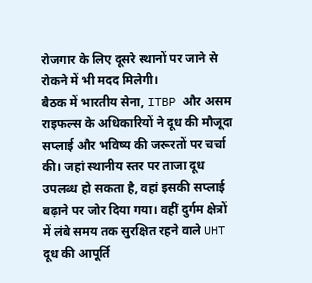रोजगार के लिए दूसरे स्थानों पर जाने से रोकने में भी मदद मिलेगी।
बैठक में भारतीय सेना, ITBP और असम राइफल्स के अधिकारियों ने दूध की मौजूदा सप्लाई और भविष्य की जरूरतों पर चर्चा की। जहां स्थानीय स्तर पर ताजा दूध उपलब्ध हो सकता है, वहां इसकी सप्लाई बढ़ाने पर जोर दिया गया। वहीं दुर्गम क्षेत्रों में लंबे समय तक सुरक्षित रहने वाले UHT दूध की आपूर्ति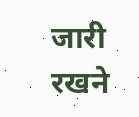जारी रखने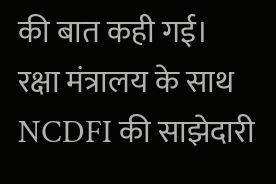की बात कही गई।
रक्षा मंत्रालय के साथ NCDFI की साझेदारी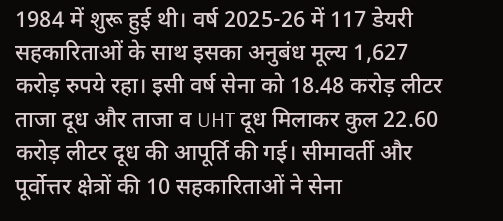1984 में शुरू हुई थी। वर्ष 2025-26 में 117 डेयरी सहकारिताओं के साथ इसका अनुबंध मूल्य 1,627 करोड़ रुपये रहा। इसी वर्ष सेना को 18.48 करोड़ लीटर ताजा दूध और ताजा व UHT दूध मिलाकर कुल 22.60 करोड़ लीटर दूध की आपूर्ति की गई। सीमावर्ती और पूर्वोत्तर क्षेत्रों की 10 सहकारिताओं ने सेना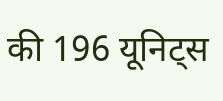की 196 यूनिट्स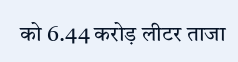को 6.44 करोड़ लीटर ताजा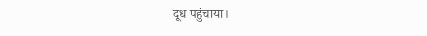दूध पहुंचाया।